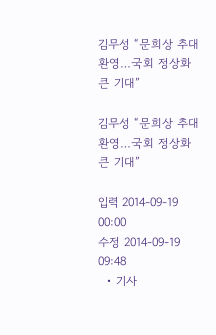김무성 “문희상 추대 환영…국회 정상화 큰 기대”

김무성 “문희상 추대 환영…국회 정상화 큰 기대”

입력 2014-09-19 00:00
수정 2014-09-19 09:48
  • 기사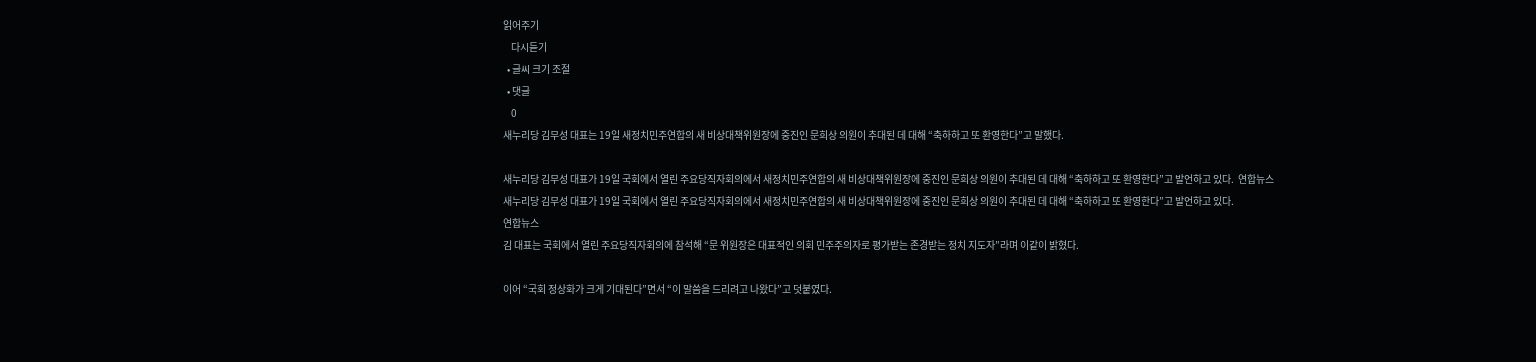읽어주기
    다시듣기
  • 글씨 크기 조절
  • 댓글
    0
새누리당 김무성 대표는 19일 새정치민주연합의 새 비상대책위원장에 중진인 문희상 의원이 추대된 데 대해 “축하하고 또 환영한다”고 말했다.

새누리당 김무성 대표가 19일 국회에서 열린 주요당직자회의에서 새정치민주연합의 새 비상대책위원장에 중진인 문희상 의원이 추대된 데 대해 “축하하고 또 환영한다”고 발언하고 있다.  연합뉴스
새누리당 김무성 대표가 19일 국회에서 열린 주요당직자회의에서 새정치민주연합의 새 비상대책위원장에 중진인 문희상 의원이 추대된 데 대해 “축하하고 또 환영한다”고 발언하고 있다.
연합뉴스
김 대표는 국회에서 열린 주요당직자회의에 참석해 “문 위원장은 대표적인 의회 민주주의자로 평가받는 존경받는 정치 지도자”라며 이같이 밝혔다.

이어 “국회 정상화가 크게 기대된다”면서 “이 말씀을 드리려고 나왔다”고 덧붙였다.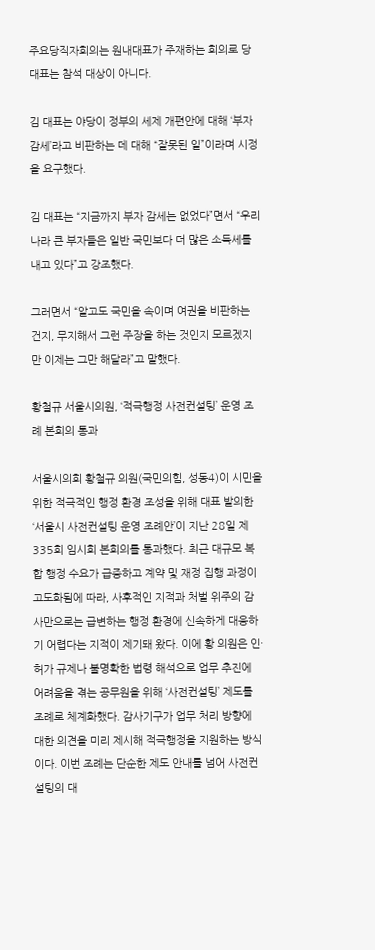주요당직자회의는 원내대표가 주재하는 회의로 당 대표는 참석 대상이 아니다.

김 대표는 야당이 정부의 세제 개편안에 대해 ‘부자 감세’라고 비판하는 데 대해 “잘못된 일”이라며 시정을 요구했다.

김 대표는 “지금까지 부자 감세는 없었다”면서 “우리나라 큰 부자들은 일반 국민보다 더 많은 소득세를 내고 있다”고 강조했다.

그러면서 “알고도 국민을 속이며 여권을 비판하는 건지, 무지해서 그런 주장을 하는 것인지 모르겠지만 이제는 그만 해달라”고 말했다.

황철규 서울시의원, ‘적극행정 사전컨설팅’ 운영 조례 본회의 통과

서울시의회 황철규 의원(국민의힘, 성동4)이 시민을 위한 적극적인 행정 환경 조성을 위해 대표 발의한 ‘서울시 사전컨설팅 운영 조례안’이 지난 28일 제335회 임시회 본회의를 통과했다. 최근 대규모 복합 행정 수요가 급증하고 계약 및 재정 집행 과정이 고도화됨에 따라, 사후적인 지적과 처벌 위주의 감사만으로는 급변하는 행정 환경에 신속하게 대응하기 어렵다는 지적이 제기돼 왔다. 이에 황 의원은 인·허가 규제나 불명확한 법령 해석으로 업무 추진에 어려움을 겪는 공무원을 위해 ‘사전컨설팅’ 제도를 조례로 체계화했다. 감사기구가 업무 처리 방향에 대한 의견을 미리 제시해 적극행정을 지원하는 방식이다. 이번 조례는 단순한 제도 안내를 넘어 사전컨설팅의 대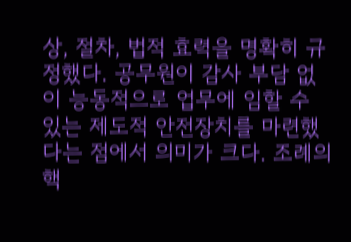상, 절차, 법적 효력을 명확히 규정했다. 공무원이 감사 부담 없이 능동적으로 업무에 임할 수 있는 제도적 안전장치를 마련했다는 점에서 의미가 크다. 조례의 핵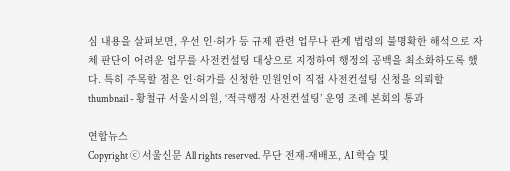심 내용을 살펴보면, 우선 인·허가 등 규제 관련 업무나 관계 법령의 불명확한 해석으로 자체 판단이 어려운 업무를 사전컨설팅 대상으로 지정하여 행정의 공백을 최소화하도록 했다. 특히 주목할 점은 인·허가를 신청한 민원인이 직접 사전컨설팅 신청을 의뢰할
thumbnail - 황철규 서울시의원, ‘적극행정 사전컨설팅’ 운영 조례 본회의 통과

연합뉴스
Copyright ⓒ 서울신문 All rights reserved. 무단 전재-재배포, AI 학습 및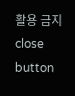활용 금지
close button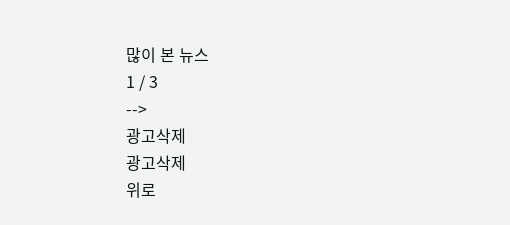많이 본 뉴스
1 / 3
-->
광고삭제
광고삭제
위로